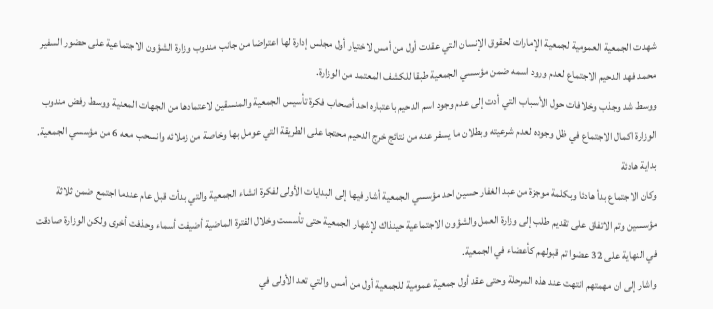شهدت الجمعية العمومية لجمعية الإمارات لحقوق الإنسان التي عقدت أول من أمس لاختيار أول مجلس إدارة لها اعتراضا من جانب مندوب وزارة الشؤون الاجتماعية على حضور السفير محمد فهد الدحيم الاجتماع لعدم ورود اسمه ضمن مؤسسي الجمعية طبقا للكشف المعتمد من الوزارة.
ووسط شد وجذب وخلافات حول الأسباب التي أدت إلى عدم وجود اسم الدحيم باعتباره احد أصحاب فكرة تأسيس الجمعية والمنسقين لاعتمادها من الجهات المعنية ووسط رفض مندوب الوزارة اكمال الاجتماع في ظل وجوده لعدم شرعيته وبطلان ما يسفر عنه من نتائج خرج الدحيم محتجا على الطريقة التي عومل بها وخاصة من زملائه وانسحب معه 6 من مؤسسي الجمعية.
بداية هادئة
وكان الاجتماع بدأ هادئا وبكلمة موجزة من عبد الغفار حسين احد مؤسسي الجمعية أشار فيها إلى البدايات الأولى لفكرة انشاء الجمعية والتي بدأت قبل عام عندما اجتمع ضمن ثلاثة مؤسسين وتم الاتفاق على تقديم طلب إلى وزارة العمل والشؤون الاجتماعية حينذاك لإشهار الجمعية حتى تأسست وخلال الفترة الماضية أضيفت أسماء وحذفت أخرى ولكن الوزارة صادقت في النهاية على 32 عضوا تم قبولهم كأعضاء في الجمعية.
واشار إلى ان مهمتهم انتهت عند هذه المرحلة وحتى عقد أول جمعية عمومية للجمعية أول من أمس والتي تعد الأولى في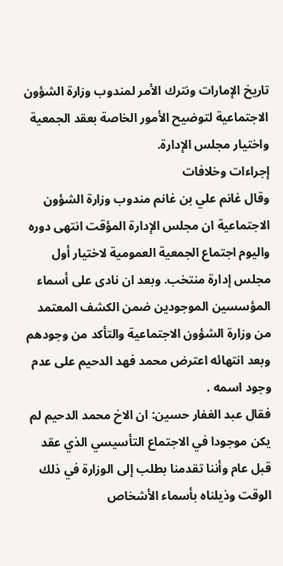تاريخ الإمارات ونترك الأمر لمندوب وزارة الشؤون الاجتماعية لتوضيح الأمور الخاصة بعقد الجمعية واختيار مجلس الإدارة.
إجراءات وخلافات
وقال غانم علي بن غانم مندوب وزارة الشؤون الاجتماعية ان مجلس الإدارة المؤقت انتهى دوره واليوم اجتماع الجمعية العمومية لاختيار أول مجلس إدارة منتخب. وبعد ان نادى على أسماء المؤسسين الموجودين ضمن الكشف المعتمد من وزارة الشؤون الاجتماعية والتأكد من وجودهم وبعد انتهائه اعترض محمد فهد الدحيم على عدم وجود اسمه .
فقال عبد الغفار حسين: ان الاخ محمد الدحيم لم يكن موجودا في الاجتماع التأسيسي الذي عقد قبل عام وأننا تقدمنا بطلب إلى الوزارة في ذلك الوقت وذيلناه بأسماء الأشخاص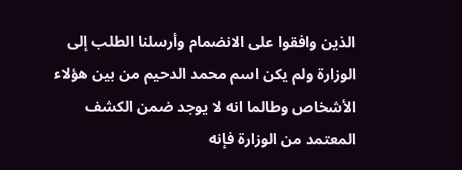الذين وافقوا على الانضمام وأرسلنا الطلب إلى الوزارة ولم يكن اسم محمد الدحيم من بين هؤلاء الأشخاص وطالما انه لا يوجد ضمن الكشف المعتمد من الوزارة فإنه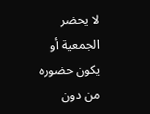لا يحضر الجمعية أو يكون حضوره من دون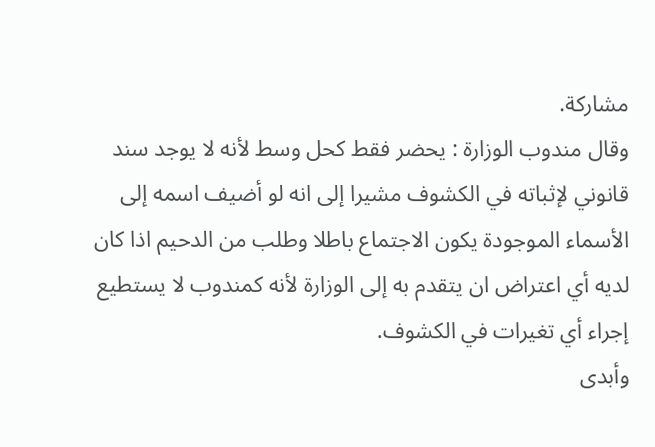مشاركة.
وقال مندوب الوزارة : يحضر فقط كحل وسط لأنه لا يوجد سند قانوني لإثباته في الكشوف مشيرا إلى انه لو أضيف اسمه إلى الأسماء الموجودة يكون الاجتماع باطلا وطلب من الدحيم اذا كان لديه أي اعتراض ان يتقدم به إلى الوزارة لأنه كمندوب لا يستطيع إجراء أي تغيرات في الكشوف.
وأبدى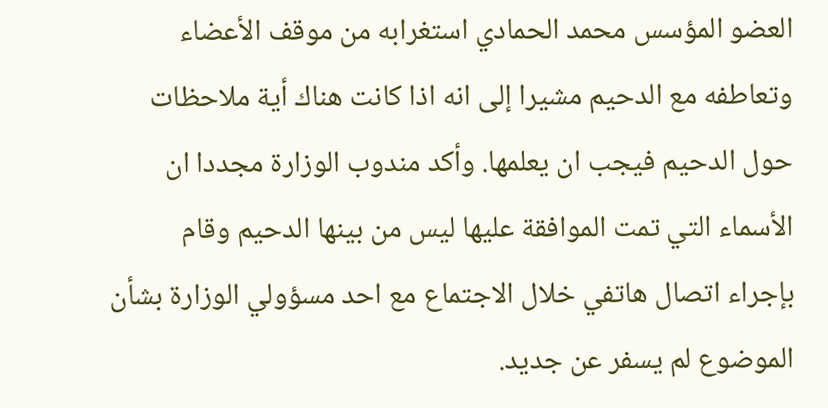العضو المؤسس محمد الحمادي استغرابه من موقف الأعضاء وتعاطفه مع الدحيم مشيرا إلى انه اذا كانت هناك أية ملاحظات حول الدحيم فيجب ان يعلمها. وأكد مندوب الوزارة مجددا ان الأسماء التي تمت الموافقة عليها ليس من بينها الدحيم وقام بإجراء اتصال هاتفي خلال الاجتماع مع احد مسؤولي الوزارة بشأن الموضوع لم يسفر عن جديد.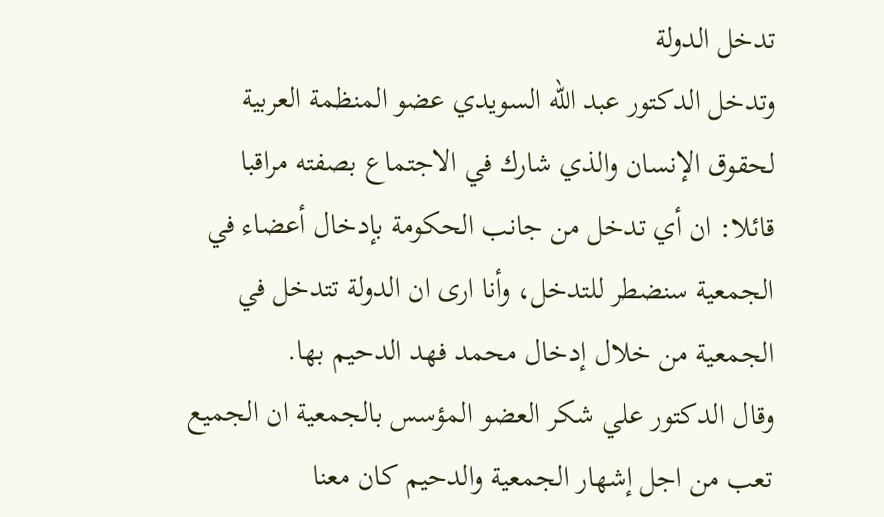تدخل الدولة
وتدخل الدكتور عبد الله السويدي عضو المنظمة العربية لحقوق الإنسان والذي شارك في الاجتماع بصفته مراقبا قائلا: ان أي تدخل من جانب الحكومة بإدخال أعضاء في الجمعية سنضطر للتدخل، وأنا ارى ان الدولة تتدخل في الجمعية من خلال إدخال محمد فهد الدحيم بها.
وقال الدكتور علي شكر العضو المؤسس بالجمعية ان الجميع تعب من اجل إشهار الجمعية والدحيم كان معنا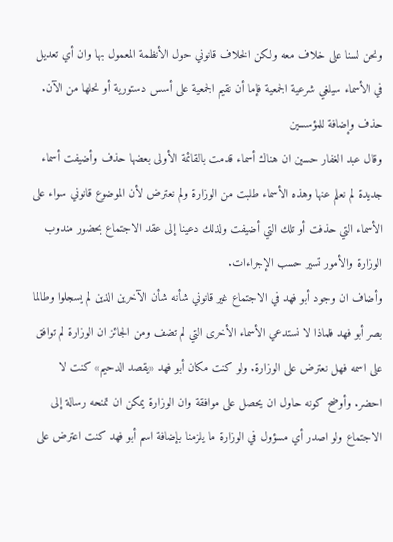ونحن لسنا على خلاف معه ولكن الخلاف قانوني حول الأنظمة المعمول بها وان أي تعديل في الأسماء سيلغي شرعية الجمعية فإما أن نقيم الجمعية على أسس دستورية أو نحلها من الآن.
حذف وإضافة للمؤسسين
وقال عبد الغفار حسين ان هناك أسماء قدمت بالقائمة الأولى بعضها حذف وأضيفت أسماء جديدة لم نعلم عنها وهذه الأسماء طلبت من الوزارة ولم نعترض لأن الموضوع قانوني سواء على الأسماء التي حذفت أو تلك التي أضيفت ولذلك دعينا إلى عقد الاجتماع بحضور مندوب الوزارة والأمور تسير حسب الإجراءات.
وأضاف ان وجود أبو فهد في الاجتماع غير قانوني شأنه شأن الآخرين الذين لم يسجلوا وطالما بصر أبو فهد فلماذا لا نستدعي الأسماء الأخرى التي لم تضف ومن الجائز ان الوزارة لم توافق على اسمه فهل نعترض على الوزارة. ولو كنت مكان أبو فهد «يقصد الدحيم» كنت لا احضر. وأوضح كونه حاول ان يحصل على موافقة وان الوزارة يمكن ان تمنحه رسالة إلى الاجتماع ولو اصدر أي مسؤول في الوزارة ما يلزمنا بإضافة اسم أبو فهد كنت اعترض على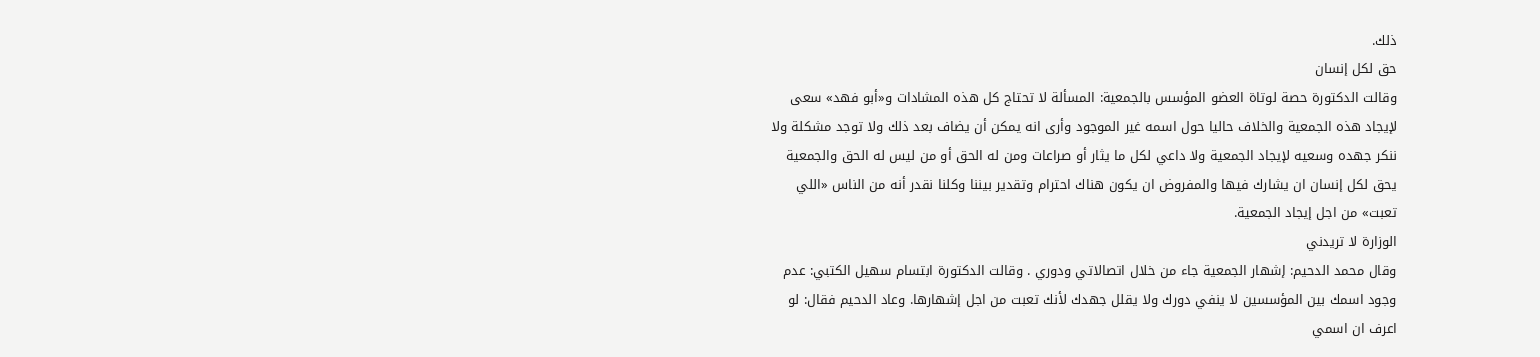ذلك.
حق لكل إنسان
وقالت الدكتورة حصة لوتاة العضو المؤسس بالجمعية: المسألة لا تحتاج كل هذه المشادات و«أبو فهد» سعى لإيجاد هذه الجمعية والخلاف حاليا حول اسمه غير الموجود وأرى انه يمكن أن يضاف بعد ذلك ولا توجد مشكلة ولا ننكر جهده وسعيه لإيجاد الجمعية ولا داعي لكل ما يثار أو صراعات ومن له الحق أو من ليس له الحق والجمعية يحق لكل إنسان ان يشارك فيها والمفروض ان يكون هناك احترام وتقدير بيننا وكلنا نقدر أنه من الناس «اللي تعبت» من اجل إيجاد الجمعية.
الوزارة لا تريدني
وقال محمد الدحيم: إشهار الجمعية جاء من خلال اتصالاتي ودوري . وقالت الدكتورة ابتسام سهيل الكتبي: عدم وجود اسمك بين المؤسسين لا ينفي دورك ولا يقلل جهدك لأنك تعبت من اجل إشهارها. وعاد الدحيم فقال: لو اعرف ان اسمي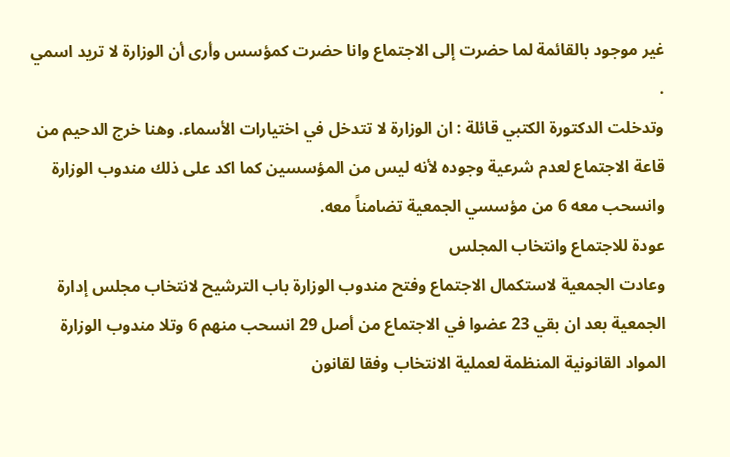غير موجود بالقائمة لما حضرت إلى الاجتماع وانا حضرت كمؤسس وأرى أن الوزارة لا تريد اسمي .
وتدخلت الدكتورة الكتبي قائلة : ان الوزارة لا تتدخل في اختيارات الأسماء. وهنا خرج الدحيم من قاعة الاجتماع لعدم شرعية وجوده لأنه ليس من المؤسسين كما اكد على ذلك مندوب الوزارة وانسحب معه 6 من مؤسسي الجمعية تضامناً معه.
عودة للاجتماع وانتخاب المجلس
وعادت الجمعية لاستكمال الاجتماع وفتح مندوب الوزارة باب الترشيح لانتخاب مجلس إدارة الجمعية بعد ان بقي 23 عضوا في الاجتماع من أصل 29 انسحب منهم 6 وتلا مندوب الوزارة المواد القانونية المنظمة لعملية الانتخاب وفقا لقانون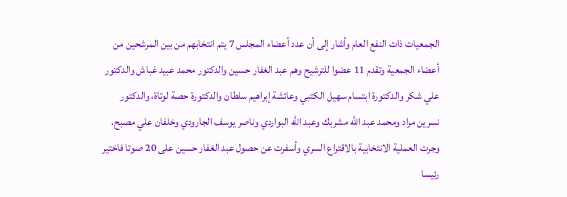الجمعيات ذات النفع العام وأشار إلى أن عدد أعضاء المجلس 7 يتم انتخابهم من بين المرشحين من أعضاء الجمعية وتقدم 11 عضوا للترشيح وهم عبد الغفار حسين والدكتور محمد عبيد غباش والدكتور علي شكر والدكتورة ابتسام سهيل الكتبي وعائشة إبراهيم سلطان والدكتورة حصة لوتاة، والدكتور نسرين مراد ومحمد عبد الله مشربك وعبد الله البواردي وناصر يوسف الجارودي وخلفان علي مصبح.
وجرت العملية الانتخابية بالاقتراع السري وأسفرت عن حصول عبد الغفار حسين على 20 صوتا فاختير رئيسا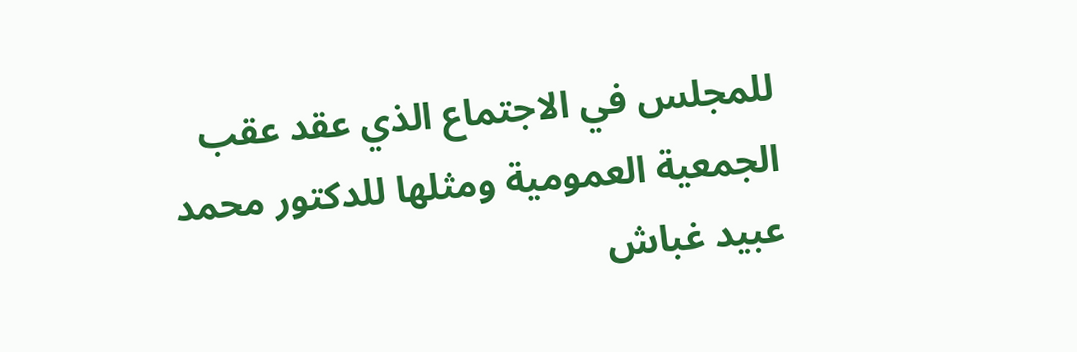للمجلس في الاجتماع الذي عقد عقب الجمعية العمومية ومثلها للدكتور محمد عبيد غباش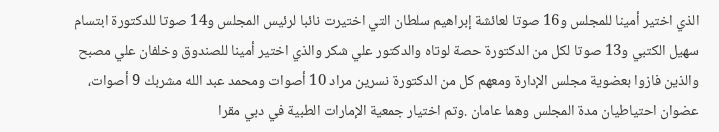الذي اختير أمينا للمجلس و16 صوتا لعائشة إبراهيم سلطان التي اختيرت نائبا لرئيس المجلس و14 صوتا للدكتورة ابتسام سهيل الكتبي و13 صوتا لكل من الدكتورة حصة لوتاه والدكتور علي شكر والذي اختير أمينا للصندوق وخلفان علي مصبح والذين فازوا بعضوية مجلس الإدارة ومعهم كل من الدكتورة نسرين مراد 10 أصوات ومحمد عبد الله مشربك 9 أصوات، عضوان احتياطيان مدة المجلس وهما عامان .وتم اختيار جمعية الإمارات الطبية في دبي مقرا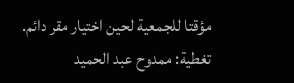مؤقتا للجمعية لحين اختيار مقر دائم.
تغطية: ممدوح عبد الحميد